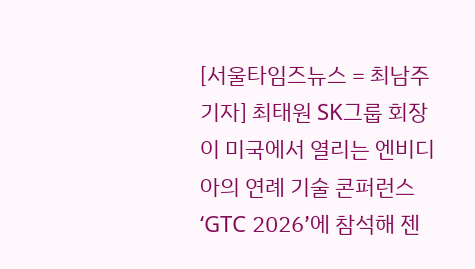[서울타임즈뉴스 = 최남주 기자] 최태원 SK그룹 회장이 미국에서 열리는 엔비디아의 연례 기술 콘퍼런스 ‘GTC 2026’에 참석해 젠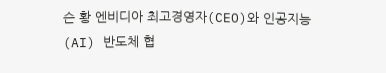슨 황 엔비디아 최고경영자(CEO)와 인공지능(AI) 반도체 협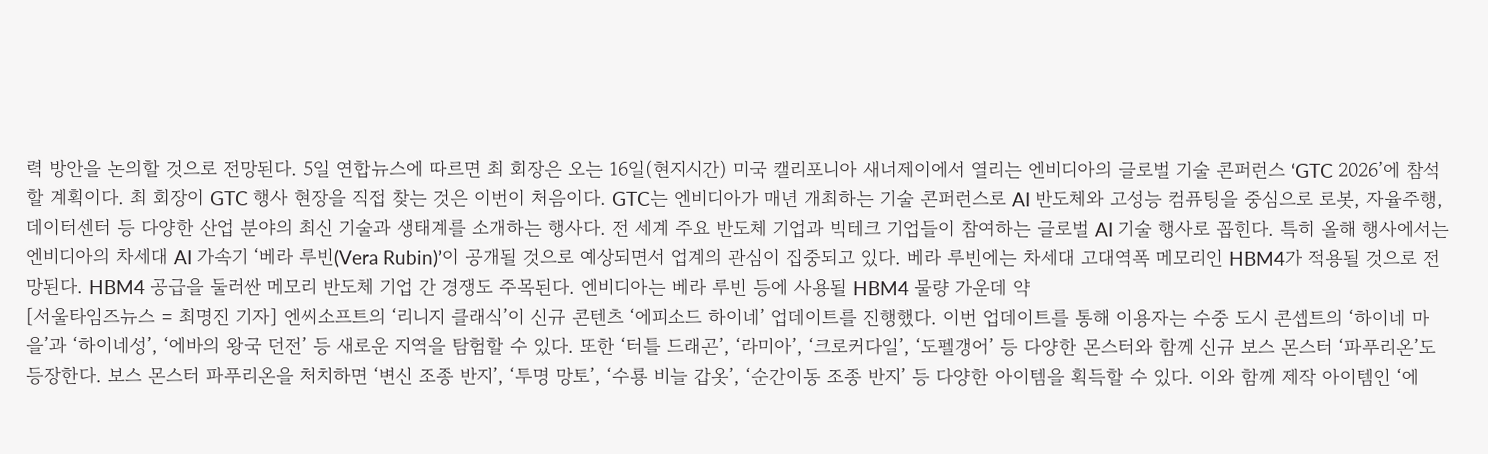력 방안을 논의할 것으로 전망된다. 5일 연합뉴스에 따르면 최 회장은 오는 16일(현지시간) 미국 캘리포니아 새너제이에서 열리는 엔비디아의 글로벌 기술 콘퍼런스 ‘GTC 2026’에 참석할 계획이다. 최 회장이 GTC 행사 현장을 직접 찾는 것은 이번이 처음이다. GTC는 엔비디아가 매년 개최하는 기술 콘퍼런스로 AI 반도체와 고성능 컴퓨팅을 중심으로 로봇, 자율주행, 데이터센터 등 다양한 산업 분야의 최신 기술과 생태계를 소개하는 행사다. 전 세계 주요 반도체 기업과 빅테크 기업들이 참여하는 글로벌 AI 기술 행사로 꼽힌다. 특히 올해 행사에서는 엔비디아의 차세대 AI 가속기 ‘베라 루빈(Vera Rubin)’이 공개될 것으로 예상되면서 업계의 관심이 집중되고 있다. 베라 루빈에는 차세대 고대역폭 메모리인 HBM4가 적용될 것으로 전망된다. HBM4 공급을 둘러싼 메모리 반도체 기업 간 경쟁도 주목된다. 엔비디아는 베라 루빈 등에 사용될 HBM4 물량 가운데 약
[서울타임즈뉴스 = 최명진 기자] 엔씨소프트의 ‘리니지 클래식’이 신규 콘텐츠 ‘에피소드 하이네’ 업데이트를 진행했다. 이번 업데이트를 통해 이용자는 수중 도시 콘셉트의 ‘하이네 마을’과 ‘하이네성’, ‘에바의 왕국 던전’ 등 새로운 지역을 탐험할 수 있다. 또한 ‘터틀 드래곤’, ‘라미아’, ‘크로커다일’, ‘도펠갱어’ 등 다양한 몬스터와 함께 신규 보스 몬스터 ‘파푸리온’도 등장한다. 보스 몬스터 파푸리온을 처치하면 ‘변신 조종 반지’, ‘투명 망토’, ‘수룡 비늘 갑옷’, ‘순간이동 조종 반지’ 등 다양한 아이템을 획득할 수 있다. 이와 함께 제작 아이템인 ‘에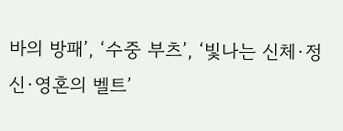바의 방패’, ‘수중 부츠’, ‘빛나는 신체·정신·영혼의 벨트’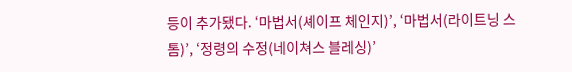등이 추가됐다. ‘마법서(셰이프 체인지)’, ‘마법서(라이트닝 스톰)’, ‘정령의 수정(네이쳐스 블레싱)’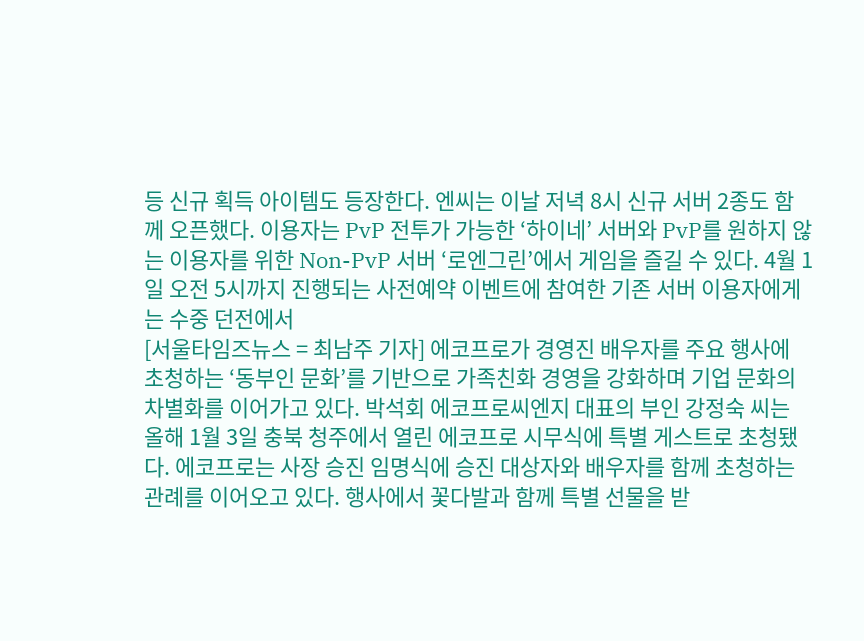등 신규 획득 아이템도 등장한다. 엔씨는 이날 저녁 8시 신규 서버 2종도 함께 오픈했다. 이용자는 PvP 전투가 가능한 ‘하이네’ 서버와 PvP를 원하지 않는 이용자를 위한 Non-PvP 서버 ‘로엔그린’에서 게임을 즐길 수 있다. 4월 1일 오전 5시까지 진행되는 사전예약 이벤트에 참여한 기존 서버 이용자에게는 수중 던전에서
[서울타임즈뉴스 = 최남주 기자] 에코프로가 경영진 배우자를 주요 행사에 초청하는 ‘동부인 문화’를 기반으로 가족친화 경영을 강화하며 기업 문화의 차별화를 이어가고 있다. 박석회 에코프로씨엔지 대표의 부인 강정숙 씨는 올해 1월 3일 충북 청주에서 열린 에코프로 시무식에 특별 게스트로 초청됐다. 에코프로는 사장 승진 임명식에 승진 대상자와 배우자를 함께 초청하는 관례를 이어오고 있다. 행사에서 꽃다발과 함께 특별 선물을 받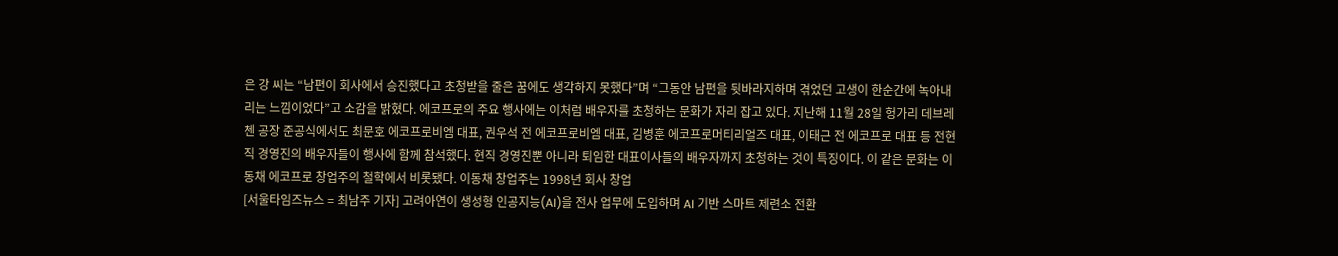은 강 씨는 “남편이 회사에서 승진했다고 초청받을 줄은 꿈에도 생각하지 못했다”며 “그동안 남편을 뒷바라지하며 겪었던 고생이 한순간에 녹아내리는 느낌이었다”고 소감을 밝혔다. 에코프로의 주요 행사에는 이처럼 배우자를 초청하는 문화가 자리 잡고 있다. 지난해 11월 28일 헝가리 데브레첸 공장 준공식에서도 최문호 에코프로비엠 대표, 권우석 전 에코프로비엠 대표, 김병훈 에코프로머티리얼즈 대표, 이태근 전 에코프로 대표 등 전현직 경영진의 배우자들이 행사에 함께 참석했다. 현직 경영진뿐 아니라 퇴임한 대표이사들의 배우자까지 초청하는 것이 특징이다. 이 같은 문화는 이동채 에코프로 창업주의 철학에서 비롯됐다. 이동채 창업주는 1998년 회사 창업
[서울타임즈뉴스 = 최남주 기자] 고려아연이 생성형 인공지능(AI)을 전사 업무에 도입하며 AI 기반 스마트 제련소 전환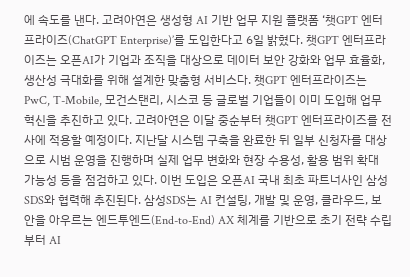에 속도를 낸다. 고려아연은 생성형 AI 기반 업무 지원 플랫폼 ‘챗GPT 엔터프라이즈(ChatGPT Enterprise)’를 도입한다고 6일 밝혔다. 챗GPT 엔터프라이즈는 오픈AI가 기업과 조직을 대상으로 데이터 보안 강화와 업무 효율화, 생산성 극대화를 위해 설계한 맞춤형 서비스다. 챗GPT 엔터프라이즈는 PwC, T-Mobile, 모건스탠리, 시스코 등 글로벌 기업들이 이미 도입해 업무 혁신을 추진하고 있다. 고려아연은 이달 중순부터 챗GPT 엔터프라이즈를 전사에 적용할 예정이다. 지난달 시스템 구축을 완료한 뒤 일부 신청자를 대상으로 시범 운영을 진행하며 실제 업무 변화와 현장 수용성, 활용 범위 확대 가능성 등을 점검하고 있다. 이번 도입은 오픈AI 국내 최초 파트너사인 삼성SDS와 협력해 추진된다. 삼성SDS는 AI 컨설팅, 개발 및 운영, 클라우드, 보안을 아우르는 엔드투엔드(End-to-End) AX 체계를 기반으로 초기 전략 수립부터 AI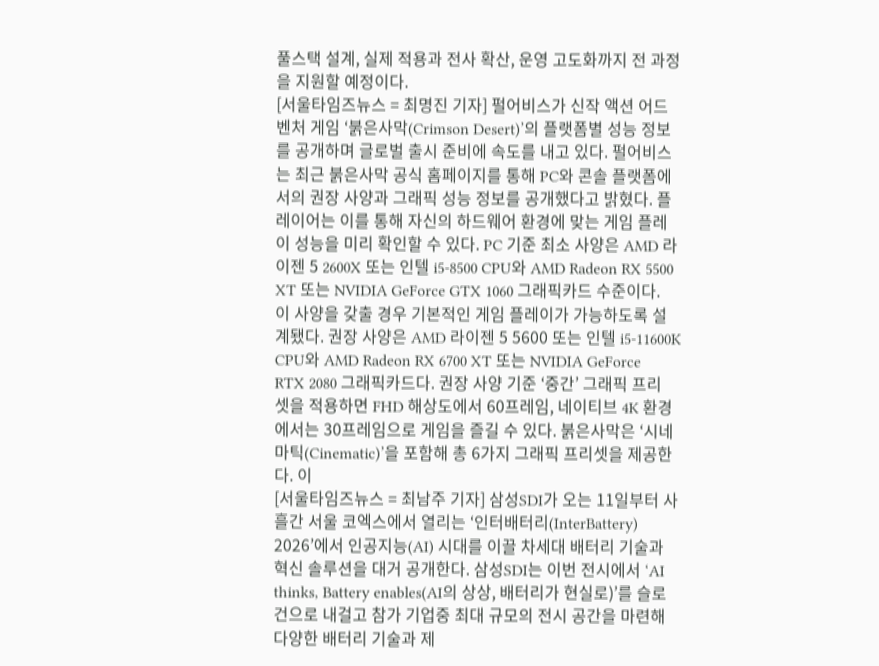풀스택 설계, 실제 적용과 전사 확산, 운영 고도화까지 전 과정을 지원할 예정이다.
[서울타임즈뉴스 = 최명진 기자] 펄어비스가 신작 액션 어드벤처 게임 ‘붉은사막(Crimson Desert)’의 플랫폼별 성능 정보를 공개하며 글로벌 출시 준비에 속도를 내고 있다. 펄어비스는 최근 붉은사막 공식 홈페이지를 통해 PC와 콘솔 플랫폼에서의 권장 사양과 그래픽 성능 정보를 공개했다고 밝혔다. 플레이어는 이를 통해 자신의 하드웨어 환경에 맞는 게임 플레이 성능을 미리 확인할 수 있다. PC 기준 최소 사양은 AMD 라이젠 5 2600X 또는 인텔 i5-8500 CPU와 AMD Radeon RX 5500 XT 또는 NVIDIA GeForce GTX 1060 그래픽카드 수준이다. 이 사양을 갖출 경우 기본적인 게임 플레이가 가능하도록 설계됐다. 권장 사양은 AMD 라이젠 5 5600 또는 인텔 i5-11600K CPU와 AMD Radeon RX 6700 XT 또는 NVIDIA GeForce RTX 2080 그래픽카드다. 권장 사양 기준 ‘중간’ 그래픽 프리셋을 적용하면 FHD 해상도에서 60프레임, 네이티브 4K 환경에서는 30프레임으로 게임을 즐길 수 있다. 붉은사막은 ‘시네마틱(Cinematic)’을 포함해 총 6가지 그래픽 프리셋을 제공한다. 이
[서울타임즈뉴스 = 최남주 기자] 삼성SDI가 오는 11일부터 사흘간 서울 코엑스에서 열리는 ‘인터배터리(InterBattery) 2026’에서 인공지능(AI) 시대를 이끌 차세대 배터리 기술과 혁신 솔루션을 대거 공개한다. 삼성SDI는 이번 전시에서 ‘AI thinks, Battery enables(AI의 상상, 배터리가 현실로)’를 슬로건으로 내걸고 참가 기업중 최대 규모의 전시 공간을 마련해 다양한 배터리 기술과 제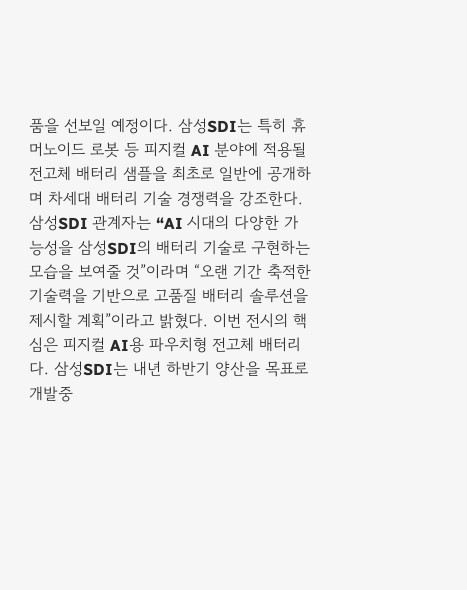품을 선보일 예정이다. 삼성SDI는 특히 휴머노이드 로봇 등 피지컬 AI 분야에 적용될 전고체 배터리 샘플을 최초로 일반에 공개하며 차세대 배터리 기술 경쟁력을 강조한다. 삼성SDI 관계자는 “AI 시대의 다양한 가능성을 삼성SDI의 배터리 기술로 구현하는 모습을 보여줄 것”이라며 “오랜 기간 축적한 기술력을 기반으로 고품질 배터리 솔루션을 제시할 계획”이라고 밝혔다. 이번 전시의 핵심은 피지컬 AI용 파우치형 전고체 배터리다. 삼성SDI는 내년 하반기 양산을 목표로 개발중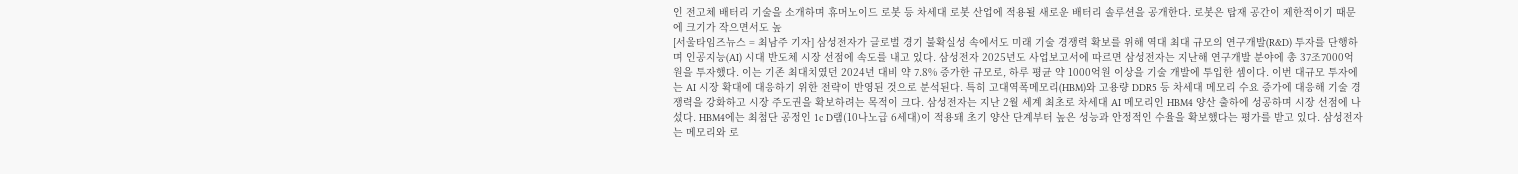인 전고체 배터리 기술을 소개하며 휴머노이드 로봇 등 차세대 로봇 산업에 적용될 새로운 배터리 솔루션을 공개한다. 로봇은 탑재 공간이 제한적이기 때문에 크기가 작으면서도 높
[서울타임즈뉴스 = 최남주 기자] 삼성전자가 글로벌 경기 불확실성 속에서도 미래 기술 경쟁력 확보를 위해 역대 최대 규모의 연구개발(R&D) 투자를 단행하며 인공지능(AI) 시대 반도체 시장 선점에 속도를 내고 있다. 삼성전자 2025년도 사업보고서에 따르면 삼성전자는 지난해 연구개발 분야에 총 37조7000억원을 투자했다. 이는 기존 최대치였던 2024년 대비 약 7.8% 증가한 규모로, 하루 평균 약 1000억원 이상을 기술 개발에 투입한 셈이다. 이번 대규모 투자에는 AI 시장 확대에 대응하기 위한 전략이 반영된 것으로 분석된다. 특히 고대역폭메모리(HBM)와 고용량 DDR5 등 차세대 메모리 수요 증가에 대응해 기술 경쟁력을 강화하고 시장 주도권을 확보하려는 목적이 크다. 삼성전자는 지난 2월 세계 최초로 차세대 AI 메모리인 HBM4 양산 출하에 성공하며 시장 선점에 나섰다. HBM4에는 최첨단 공정인 1c D램(10나노급 6세대)이 적용돼 초기 양산 단계부터 높은 성능과 안정적인 수율을 확보했다는 평가를 받고 있다. 삼성전자는 메모리와 로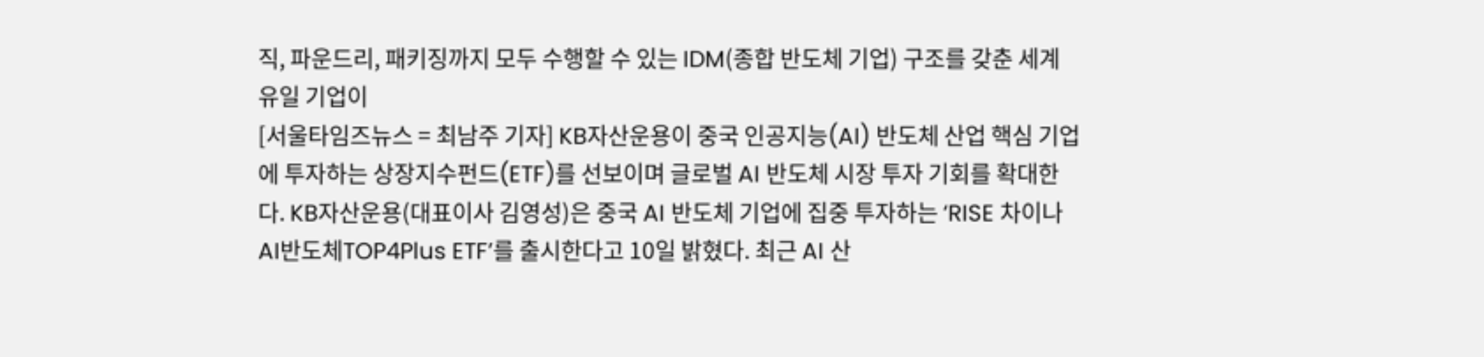직, 파운드리, 패키징까지 모두 수행할 수 있는 IDM(종합 반도체 기업) 구조를 갖춘 세계 유일 기업이
[서울타임즈뉴스 = 최남주 기자] KB자산운용이 중국 인공지능(AI) 반도체 산업 핵심 기업에 투자하는 상장지수펀드(ETF)를 선보이며 글로벌 AI 반도체 시장 투자 기회를 확대한다. KB자산운용(대표이사 김영성)은 중국 AI 반도체 기업에 집중 투자하는 ‘RISE 차이나AI반도체TOP4Plus ETF’를 출시한다고 10일 밝혔다. 최근 AI 산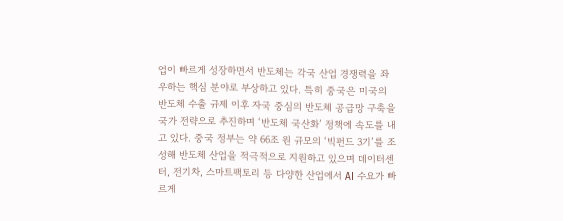업이 빠르게 성장하면서 반도체는 각국 산업 경쟁력을 좌우하는 핵심 분야로 부상하고 있다. 특히 중국은 미국의 반도체 수출 규제 이후 자국 중심의 반도체 공급망 구축을 국가 전략으로 추진하며 ‘반도체 국산화’ 정책에 속도를 내고 있다. 중국 정부는 약 66조 원 규모의 ‘빅펀드 3기’를 조성해 반도체 산업을 적극적으로 지원하고 있으며 데이터센터, 전기차, 스마트팩토리 등 다양한 산업에서 AI 수요가 빠르게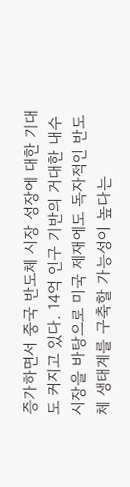증가하면서 중국 반도체 시장 성장에 대한 기대도 커지고 있다. 14억 인구 기반의 거대한 내수 시장을 바탕으로 미국 제재에도 독자적인 반도체 생태계를 구축할 가능성이 높다는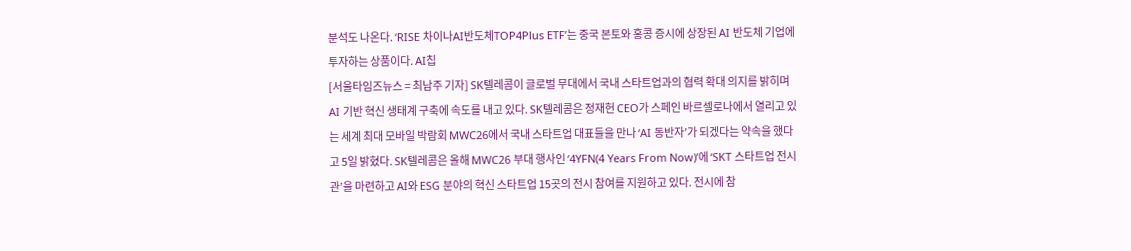분석도 나온다. ‘RISE 차이나AI반도체TOP4Plus ETF’는 중국 본토와 홍콩 증시에 상장된 AI 반도체 기업에 투자하는 상품이다. AI칩
[서울타임즈뉴스 = 최남주 기자] SK텔레콤이 글로벌 무대에서 국내 스타트업과의 협력 확대 의지를 밝히며 AI 기반 혁신 생태계 구축에 속도를 내고 있다. SK텔레콤은 정재헌 CEO가 스페인 바르셀로나에서 열리고 있는 세계 최대 모바일 박람회 MWC26에서 국내 스타트업 대표들을 만나 ‘AI 동반자’가 되겠다는 약속을 했다고 5일 밝혔다. SK텔레콤은 올해 MWC26 부대 행사인 ‘4YFN(4 Years From Now)’에 ‘SKT 스타트업 전시관’을 마련하고 AI와 ESG 분야의 혁신 스타트업 15곳의 전시 참여를 지원하고 있다. 전시에 참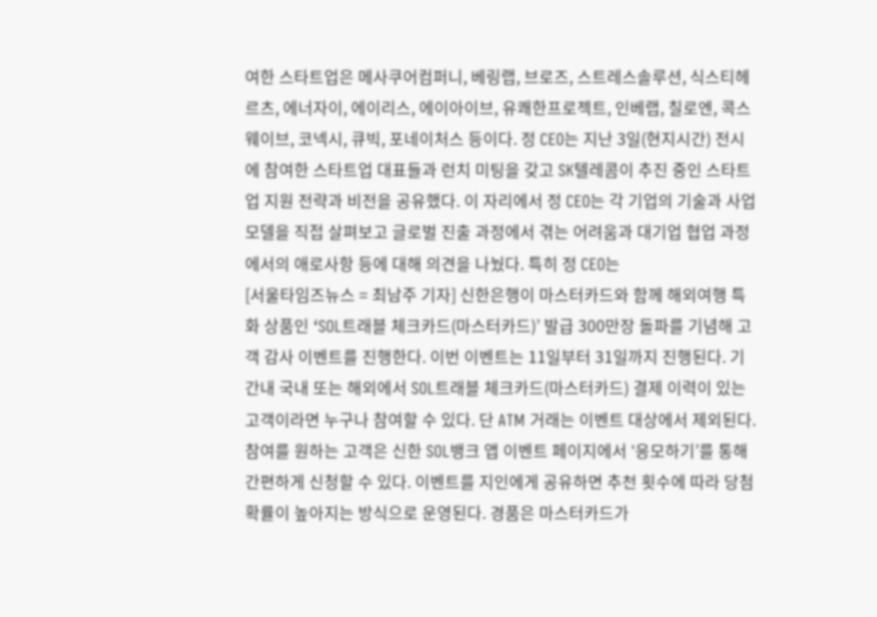여한 스타트업은 메사쿠어컴퍼니, 베링랩, 브로즈, 스트레스솔루션, 식스티헤르츠, 에너자이, 에이리스, 에이아이브, 유쾌한프로젝트, 인베랩, 칠로엔, 콕스웨이브, 코넥시, 큐빅, 포네이처스 등이다. 정 CEO는 지난 3일(현지시간) 전시에 참여한 스타트업 대표들과 런치 미팅을 갖고 SK텔레콤이 추진 중인 스타트업 지원 전략과 비전을 공유했다. 이 자리에서 정 CEO는 각 기업의 기술과 사업 모델을 직접 살펴보고 글로벌 진출 과정에서 겪는 어려움과 대기업 협업 과정에서의 애로사항 등에 대해 의견을 나눴다. 특히 정 CEO는
[서울타임즈뉴스 = 최남주 기자] 신한은행이 마스터카드와 함께 해외여행 특화 상품인 ‘SOL트래블 체크카드(마스터카드)’ 발급 300만장 돌파를 기념해 고객 감사 이벤트를 진행한다. 이번 이벤트는 11일부터 31일까지 진행된다. 기간내 국내 또는 해외에서 SOL트래블 체크카드(마스터카드) 결제 이력이 있는 고객이라면 누구나 참여할 수 있다. 단 ATM 거래는 이벤트 대상에서 제외된다. 참여를 원하는 고객은 신한 SOL뱅크 앱 이벤트 페이지에서 ‘응모하기’를 통해 간편하게 신청할 수 있다. 이벤트를 지인에게 공유하면 추천 횟수에 따라 당첨 확률이 높아지는 방식으로 운영된다. 경품은 마스터카드가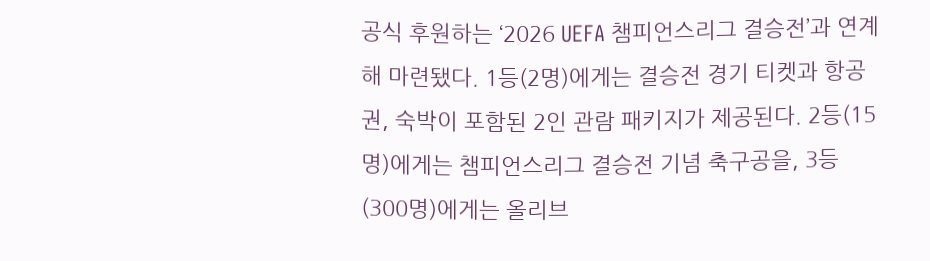공식 후원하는 ‘2026 UEFA 챔피언스리그 결승전’과 연계해 마련됐다. 1등(2명)에게는 결승전 경기 티켓과 항공권, 숙박이 포함된 2인 관람 패키지가 제공된다. 2등(15명)에게는 챔피언스리그 결승전 기념 축구공을, 3등(300명)에게는 올리브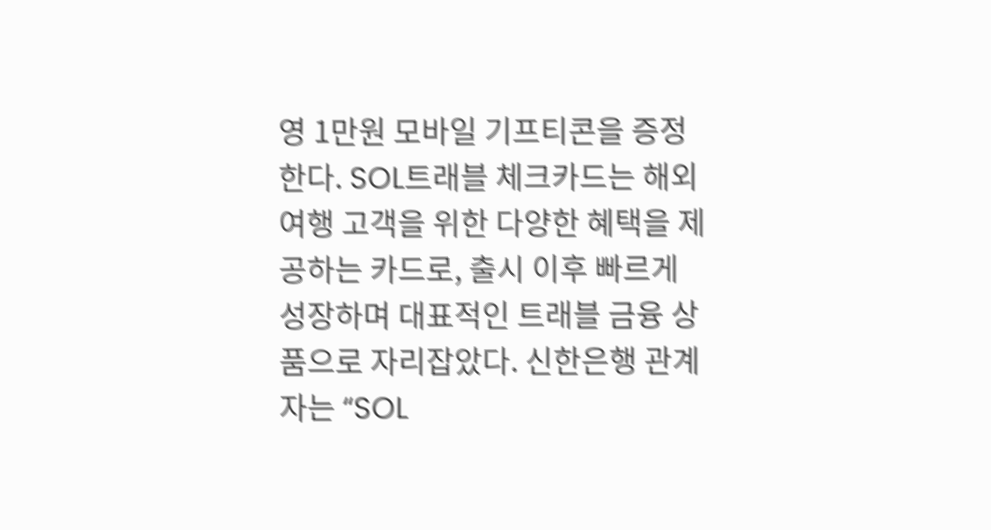영 1만원 모바일 기프티콘을 증정한다. SOL트래블 체크카드는 해외여행 고객을 위한 다양한 혜택을 제공하는 카드로, 출시 이후 빠르게 성장하며 대표적인 트래블 금융 상품으로 자리잡았다. 신한은행 관계자는 “SOL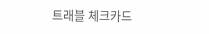트래블 체크카드